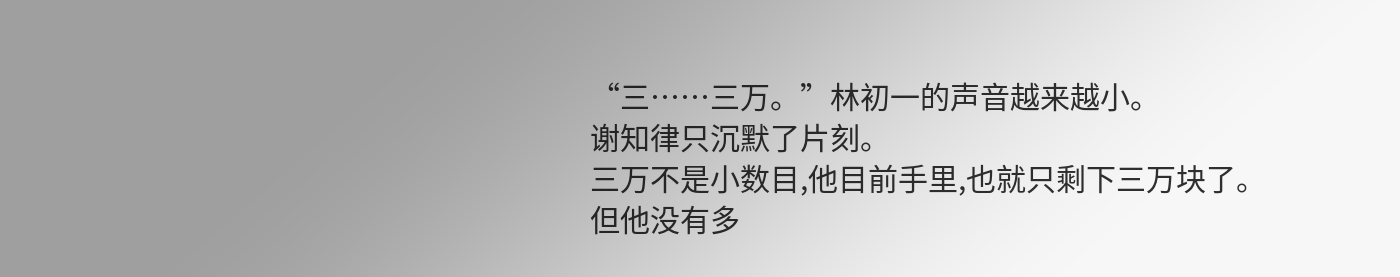“三……三万。”林初一的声音越来越小。
谢知律只沉默了片刻。
三万不是小数目,他目前手里,也就只剩下三万块了。
但他没有多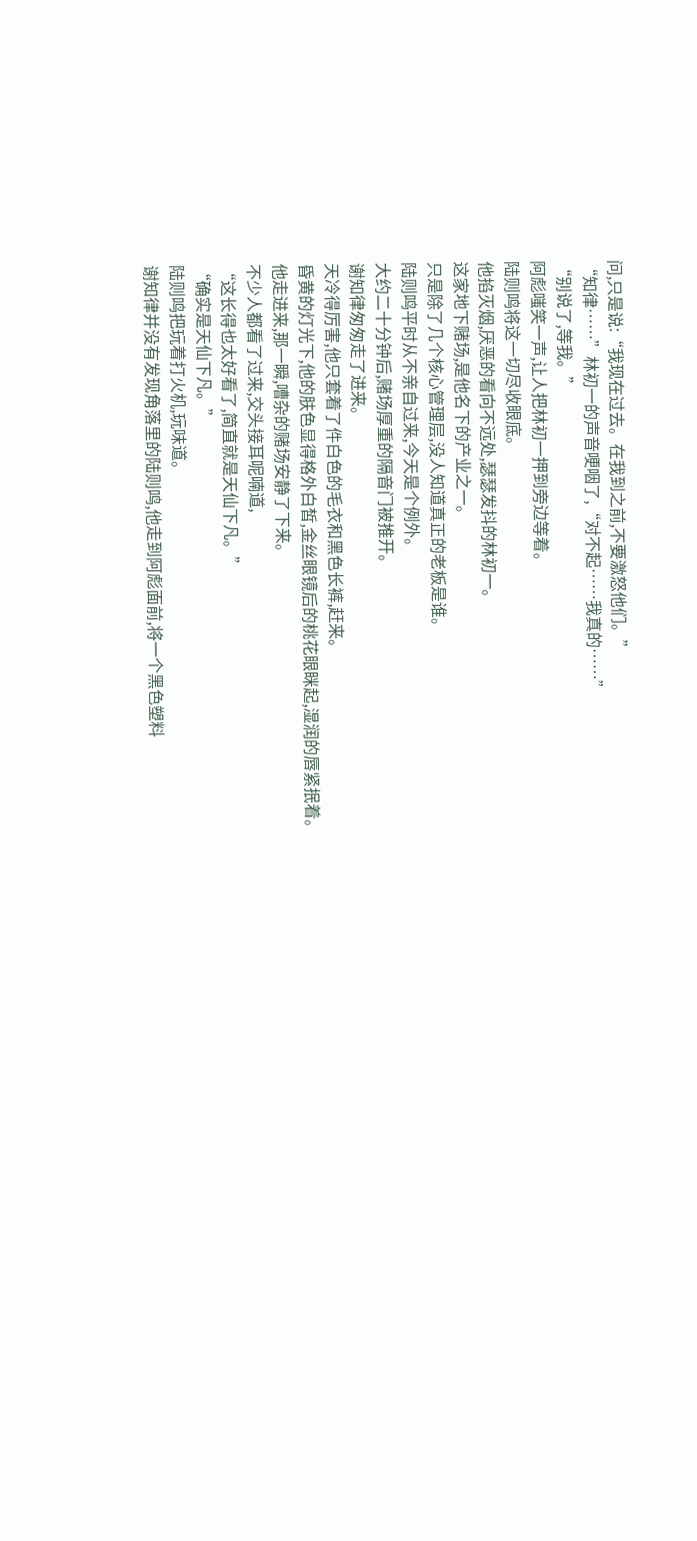问,只是说:“我现在过去。在我到之前,不要激怒他们。”
“知律……”林初一的声音哽咽了,“对不起……我真的……”
“别说了,等我。”
阿彪嗤笑一声,让人把林初一押到旁边等着。
陆则鸣将这一切尽收眼底。
他掐灭烟,厌恶的看向不远处,瑟瑟发抖的林初一。
这家地下赌场,是他名下的产业之一。
只是除了几个核心管理层,没人知道真正的老板是谁。
陆则鸣平时从不亲自过来,今天是个例外。
大约二十分钟后,赌场厚重的隔音门被推开。
谢知律匆匆走了进来。
天冷得厉害,他只套着了件白色的毛衣和黑色长裤,赶来。
昏黄的灯光下,他的肤色显得格外白皙,金丝眼镜后的桃花眼眯起,湿润的唇紧抿着。
他走进来,那一瞬,嘈杂的赌场安静了下来。
不少人都看了过来,交头接耳呢喃道,
“这长得也太好看了,简直就是天仙下凡。”
“确实是天仙下凡。”
陆则鸣把玩着打火机,玩味道。
谢知律并没有发现角落里的陆则鸣,他走到阿彪面前,将一个黑色塑料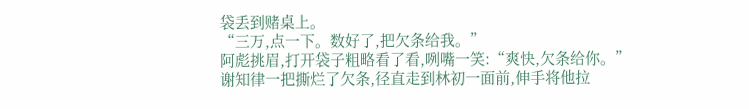袋丢到赌桌上。
“三万,点一下。数好了,把欠条给我。”
阿彪挑眉,打开袋子粗略看了看,咧嘴一笑:“爽快,欠条给你。”
谢知律一把撕烂了欠条,径直走到林初一面前,伸手将他拉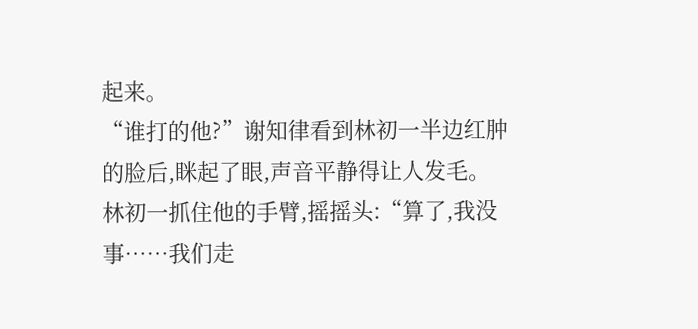起来。
“谁打的他?”谢知律看到林初一半边红肿的脸后,眯起了眼,声音平静得让人发毛。
林初一抓住他的手臂,摇摇头:“算了,我没事……我们走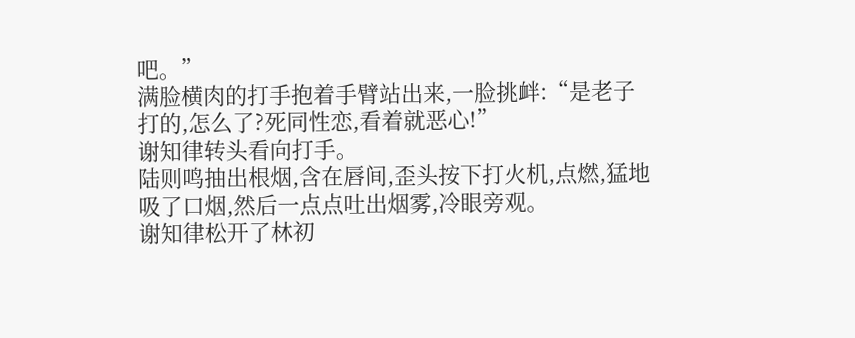吧。”
满脸横肉的打手抱着手臂站出来,一脸挑衅:“是老子打的,怎么了?死同性恋,看着就恶心!”
谢知律转头看向打手。
陆则鸣抽出根烟,含在唇间,歪头按下打火机,点燃,猛地吸了口烟,然后一点点吐出烟雾,冷眼旁观。
谢知律松开了林初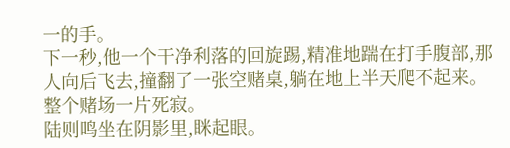一的手。
下一秒,他一个干净利落的回旋踢,精准地踹在打手腹部,那人向后飞去,撞翻了一张空赌桌,躺在地上半天爬不起来。
整个赌场一片死寂。
陆则鸣坐在阴影里,眯起眼。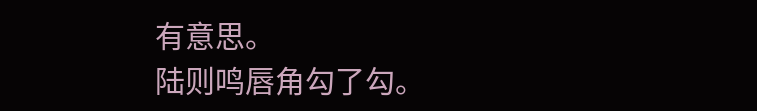有意思。
陆则鸣唇角勾了勾。